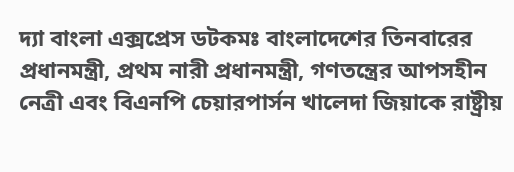দ্যা বাংলা এক্সপ্রেস ডটকমঃ বাংলাদেশের তিনবারের প্রধানমন্ত্রী, প্রথম নারী প্রধানমন্ত্রী, গণতন্ত্রের আপসহীন নেত্রী এবং বিএনপি চেয়ারপার্সন খালেদা জিয়াকে রাষ্ট্রীয়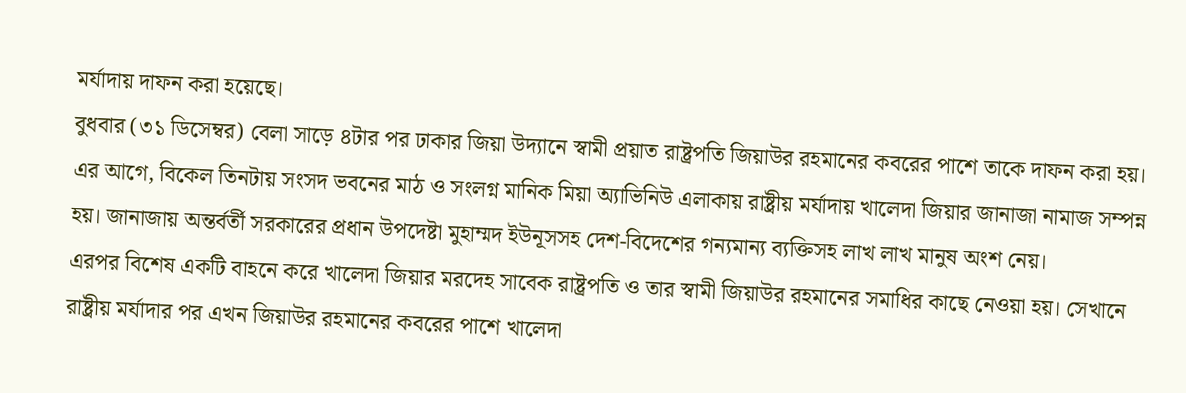মর্যাদায় দাফন করা হয়েছে।
বুধবার (৩১ ডিসেম্বর) বেলা সাড়ে ৪টার পর ঢাকার জিয়া উদ্যানে স্বামী প্রয়াত রাষ্ট্রপতি জিয়াউর রহমানের কবরের পাশে তাকে দাফন করা হয়।
এর আগে, বিকেল তিনটায় সংসদ ভবনের মাঠ ও সংলগ্ন মানিক মিয়া অ্যাভিনিউ এলাকায় রাষ্ট্রীয় মর্যাদায় খালেদা জিয়ার জানাজা নামাজ সম্পন্ন হয়। জানাজায় অন্তর্বর্তী সরকারের প্রধান উপদেষ্টা মুহাম্মদ ইউনূসসহ দেশ-বিদেশের গন্যমান্য ব্যক্তিসহ লাখ লাখ মানুষ অংশ নেয়।
এরপর বিশেষ একটি বাহনে করে খালেদা জিয়ার মরদেহ সাবেক রাষ্ট্রপতি ও তার স্বামী জিয়াউর রহমানের সমাধির কাছে নেওয়া হয়। সেখানে রাষ্ট্রীয় মর্যাদার পর এখন জিয়াউর রহমানের কবরের পাশে খালেদা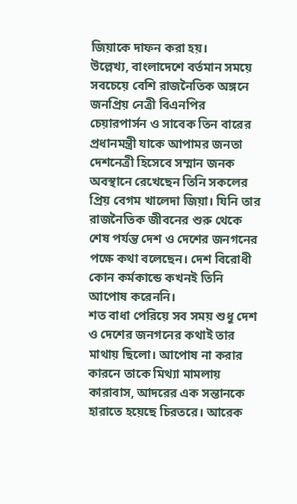জিয়াকে দাফন করা হয়।
উল্লেখ্য, বাংলাদেশে বর্তমান সময়ে সবচেয়ে বেশি রাজনৈতিক অঙ্গনে জনপ্রিয় নেত্রী বিএনপির চেয়ারপার্সন ও সাবেক তিন বারের প্রধানমন্ত্রী যাকে আপামর জনতা দেশনেত্রী হিসেবে সম্মান জনক অবস্থানে রেখেছেন তিনি সকলের প্রিয় বেগম খালেদা জিয়া। যিনি তার রাজনৈতিক জীবনের শুরু থেকে শেষ পর্যন্ত দেশ ও দেশের জনগনের পক্ষে কথা বলেছেন। দেশ বিরোধী কোন কর্মকান্ডে কখনই তিনি আপোষ করেননি।
শত বাধা পেরিয়ে সব সময় শুধু দেশ ও দেশের জনগনের কথাই তার মাথায় ছিলো। আপোষ না করার কারনে তাকে মিথ্যা মামলায় কারাবাস, আদরের এক সন্তানকে হারাতে হয়েছে চিরতরে। আরেক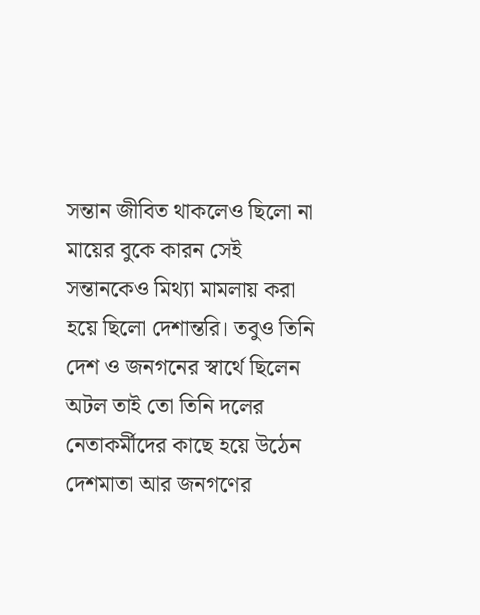সন্তান জীবিত থাকলেও ছিলো না মায়ের বুকে কারন সেই সন্তানকেও মিথ্যা মামলায় করা হয়ে ছিলো দেশান্তরি। তবুও তিনি দেশ ও জনগনের স্বার্থে ছিলেন অটল তাই তো তিনি দলের নেতাকর্মীদের কাছে হয়ে উঠেন দেশমাতা আর জনগণের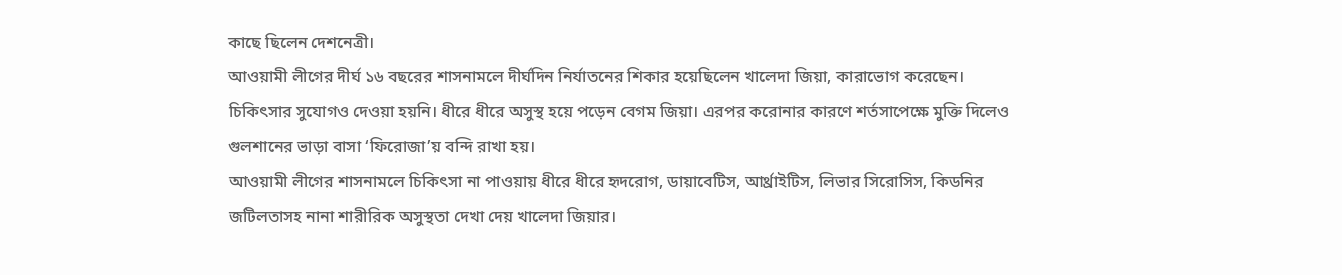কাছে ছিলেন দেশনেত্রী।
আওয়ামী লীগের দীর্ঘ ১৬ বছরের শাসনামলে দীর্ঘদিন নির্যাতনের শিকার হয়েছিলেন খালেদা জিয়া, কারাভোগ করেছেন। চিকিৎসার সুযোগও দেওয়া হয়নি। ধীরে ধীরে অসুস্থ হয়ে পড়েন বেগম জিয়া। এরপর করোনার কারণে শর্তসাপেক্ষে মুক্তি দিলেও গুলশানের ভাড়া বাসা ‘ফিরোজা’য় বন্দি রাখা হয়।
আওয়ামী লীগের শাসনামলে চিকিৎসা না পাওয়ায় ধীরে ধীরে হৃদরোগ, ডায়াবেটিস, আর্থ্রাইটিস, লিভার সিরোসিস, কিডনির জটিলতাসহ নানা শারীরিক অসুস্থতা দেখা দেয় খালেদা জিয়ার।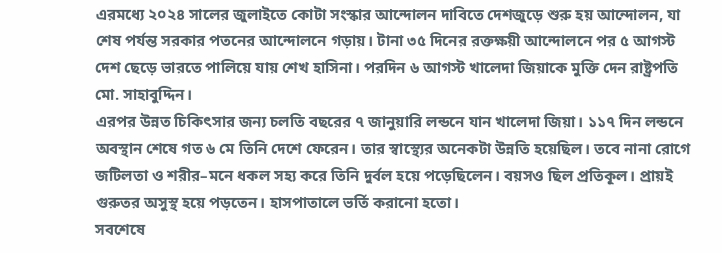এরমধ্যে ২০২৪ সালের জুলাইতে কোটা সংস্কার আন্দোলন দাবিতে দেশজুড়ে শুরু হয় আন্দোলন, যা শেষ পর্যন্ত সরকার পতনের আন্দোলনে গড়ায়। টানা ৩৫ দিনের রক্তক্ষয়ী আন্দোলনে পর ৫ আগস্ট দেশ ছেড়ে ভারতে পালিয়ে যায় শেখ হাসিনা। পরদিন ৬ আগস্ট খালেদা জিয়াকে মুক্তি দেন রাষ্ট্রপতি মো. সাহাবুদ্দিন।
এরপর উন্নত চিকিৎসার জন্য চলতি বছরের ৭ জানুয়ারি লন্ডনে যান খালেদা জিয়া। ১১৭ দিন লন্ডনে অবস্থান শেষে গত ৬ মে তিনি দেশে ফেরেন। তার স্বাস্থ্যের অনেকটা উন্নতি হয়েছিল। তবে নানা রোগে জটিলতা ও শরীর–মনে ধকল সহ্য করে তিনি দুর্বল হয়ে পড়েছিলেন। বয়সও ছিল প্রতিকূল। প্রায়ই গুরুতর অসুস্থ হয়ে পড়তেন। হাসপাতালে ভর্তি করানো হতো।
সবশেষে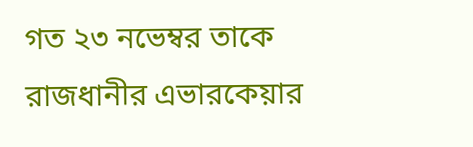গত ২৩ নভেম্বর তাকে রাজধানীর এভারকেয়ার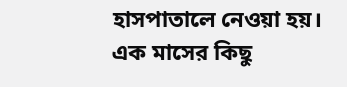হাসপাতালে নেওয়া হয়। এক মাসের কিছু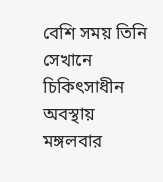বেশি সময় তিনি সেখানে চিকিৎসাধীন অবস্থায় মঙ্গলবার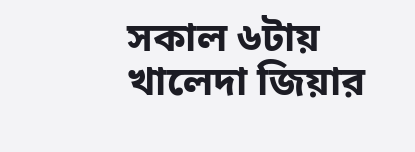সকাল ৬টায় খালেদা জিয়ার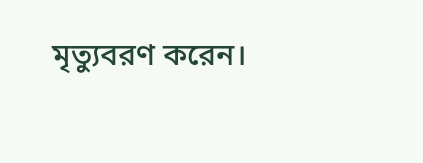মৃত্যুবরণ করেন।